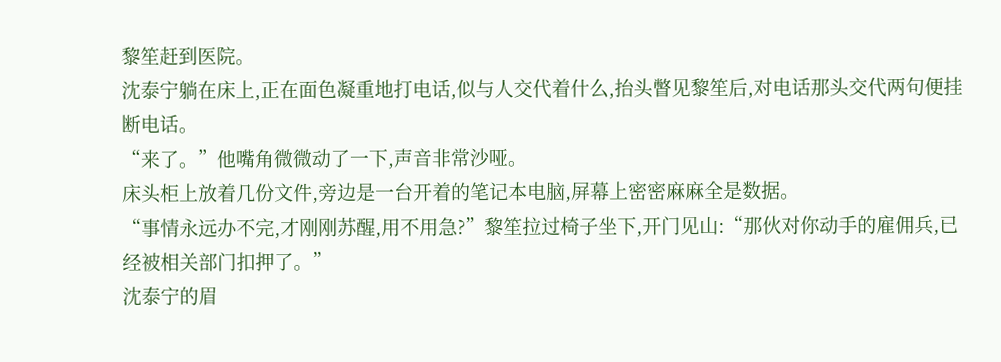黎笙赶到医院。
沈泰宁躺在床上,正在面色凝重地打电话,似与人交代着什么,抬头瞥见黎笙后,对电话那头交代两句便挂断电话。
“来了。”他嘴角微微动了一下,声音非常沙哑。
床头柜上放着几份文件,旁边是一台开着的笔记本电脑,屏幕上密密麻麻全是数据。
“事情永远办不完,才刚刚苏醒,用不用急?”黎笙拉过椅子坐下,开门见山:“那伙对你动手的雇佣兵,已经被相关部门扣押了。”
沈泰宁的眉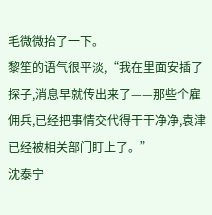毛微微抬了一下。
黎笙的语气很平淡,“我在里面安插了探子,消息早就传出来了——那些个雇佣兵,已经把事情交代得干干净净,袁津已经被相关部门盯上了。”
沈泰宁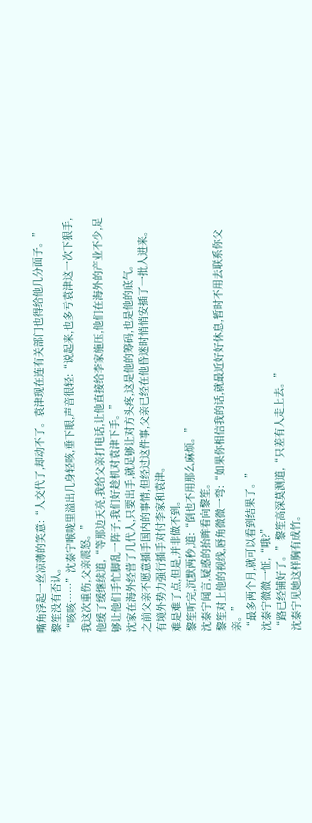嘴角浮起一丝凉薄的笑意:“人交代了,却动不了。袁津现在连有关部门也得给他几分面子。”
黎笙没有否认。
“咳咳……”沈泰宁喉咙里溢出几身轻咳,垂下眼,声音很轻:“说起来,也多亏袁津这一次下狠手,我这次重伤,父亲震怒。”
他缓了缓继续道,“等那边天亮,我给父亲打电话,让他直接给李家施压,他们在海外的产业不少,足够让他们手忙脚乱一阵子,我们好趁机对袁津下手。”
沈家在海外经营了几代人,只要出手,就足够让对方头疼,这是他的筹码,也是他的底气。
之前父亲不愿意插手国内的事情,但经过这件事,父亲已经在他昏迷时悄悄安插了一批人进来。
有境外势力强行插手对付李家和袁津。
难是难了点,但是,并非做不到。
黎笙听完,沉默两秒,道:“倒也不用那么麻烦。”
沈泰宁闻言,疑惑的抬眸看向黎笙。
黎笙对上他的视线,唇角微微一弯:“如果你相信我的话,就最近好好休息,暂时不用去联系你父亲。”
“最多两个月,就可以看到结果了。”
沈泰宁微微一怔,“哦?”
“路已经铺好了。”黎笙高深莫测道,“只差有人走上去。”
沈泰宁见她这样胸有成竹。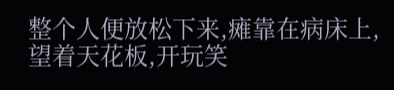整个人便放松下来,瘫靠在病床上,望着天花板,开玩笑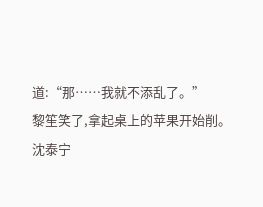道:“那……我就不添乱了。”
黎笙笑了,拿起桌上的苹果开始削。
沈泰宁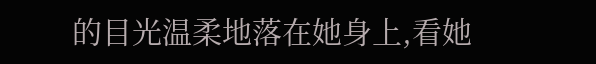的目光温柔地落在她身上,看她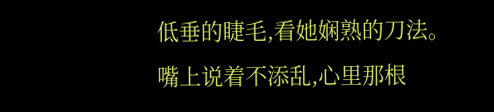低垂的睫毛,看她娴熟的刀法。
嘴上说着不添乱,心里那根